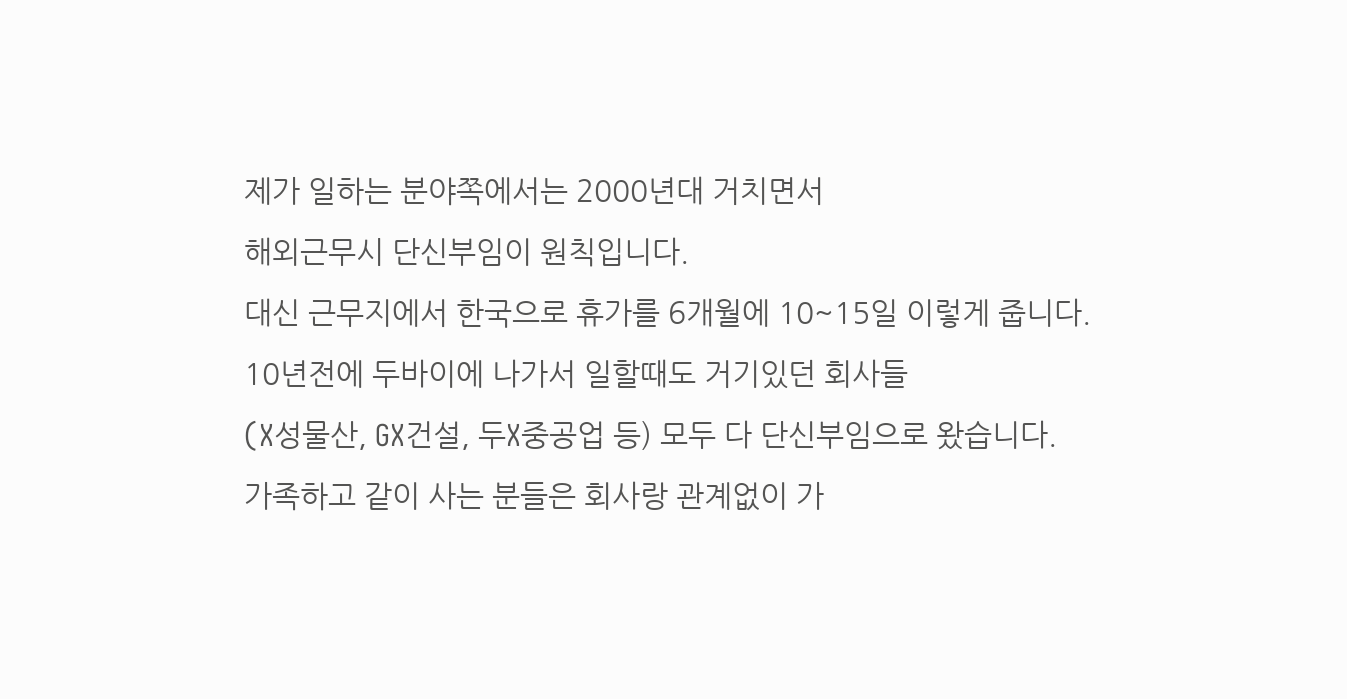제가 일하는 분야쪽에서는 2000년대 거치면서
해외근무시 단신부임이 원칙입니다.
대신 근무지에서 한국으로 휴가를 6개월에 10~15일 이렇게 줍니다.
10년전에 두바이에 나가서 일할때도 거기있던 회사들
(X성물산, GX건설, 두X중공업 등) 모두 다 단신부임으로 왔습니다.
가족하고 같이 사는 분들은 회사랑 관계없이 가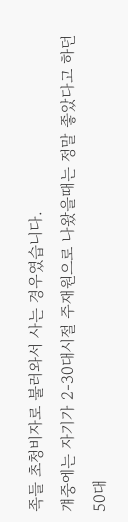족들 초청비자로 불러와서 사는 경우였습니다.
걔중에는 자기가 2-30대시절 주재원으로 나왔을때는 정말 좋았다고 하던 50대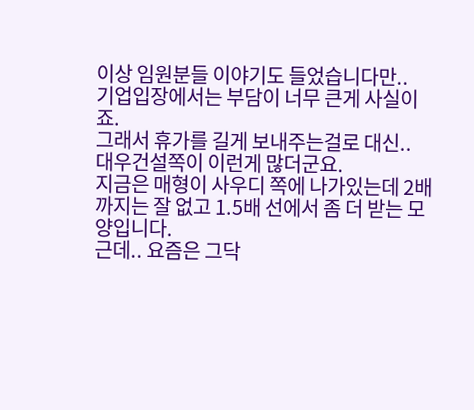이상 임원분들 이야기도 들었습니다만..
기업입장에서는 부담이 너무 큰게 사실이죠.
그래서 휴가를 길게 보내주는걸로 대신..
대우건설쪽이 이런게 많더군요.
지금은 매형이 사우디 쪽에 나가있는데 2배까지는 잘 없고 1.5배 선에서 좀 더 받는 모양입니다.
근데.. 요즘은 그닥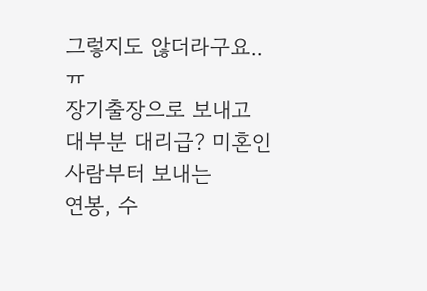그렇지도 않더라구요..ㅠ
장기출장으로 보내고
대부분 대리급? 미혼인 사람부터 보내는
연봉, 수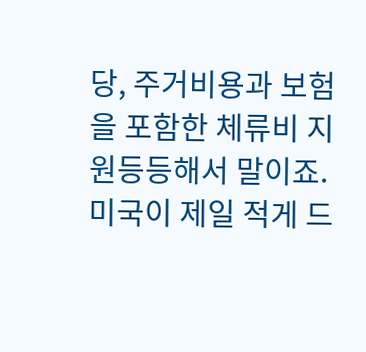당, 주거비용과 보험을 포함한 체류비 지원등등해서 말이죠.
미국이 제일 적게 드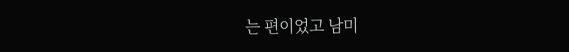는 편이었고 남미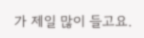가 제일 많이 들고요.